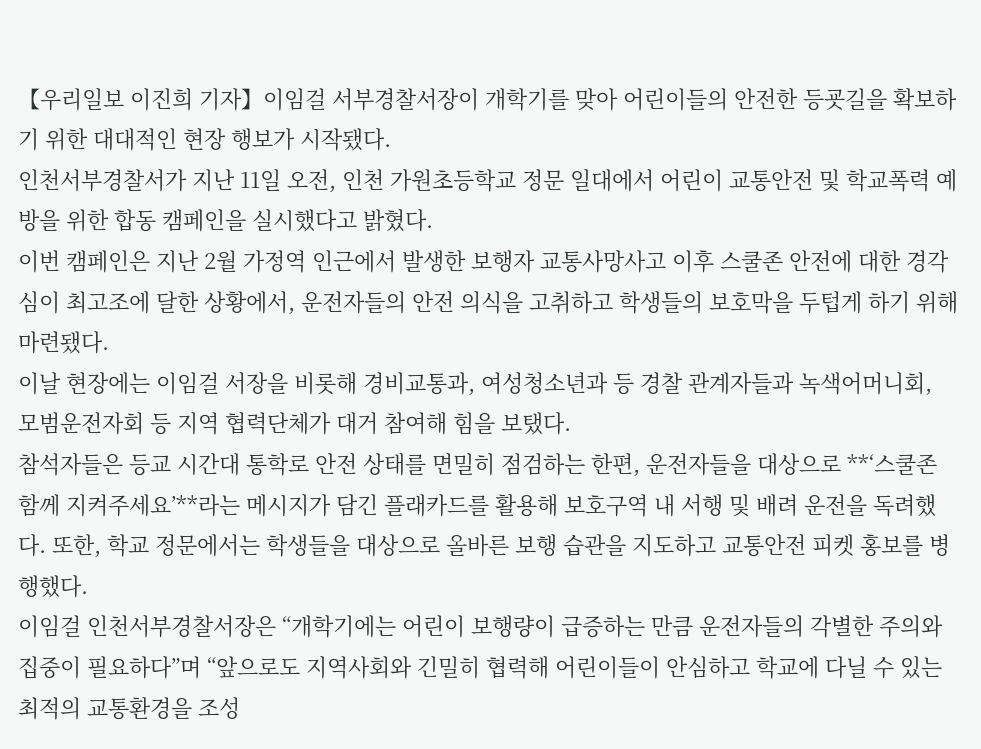【우리일보 이진희 기자】이임걸 서부경찰서장이 개학기를 맞아 어린이들의 안전한 등굣길을 확보하기 위한 대대적인 현장 행보가 시작됐다.
인천서부경찰서가 지난 11일 오전, 인천 가원초등학교 정문 일대에서 어린이 교통안전 및 학교폭력 예방을 위한 합동 캠페인을 실시했다고 밝혔다.
이번 캠페인은 지난 2월 가정역 인근에서 발생한 보행자 교통사망사고 이후 스쿨존 안전에 대한 경각심이 최고조에 달한 상황에서, 운전자들의 안전 의식을 고취하고 학생들의 보호막을 두텁게 하기 위해 마련됐다.
이날 현장에는 이임걸 서장을 비롯해 경비교통과, 여성청소년과 등 경찰 관계자들과 녹색어머니회, 모범운전자회 등 지역 협력단체가 대거 참여해 힘을 보탰다.
참석자들은 등교 시간대 통학로 안전 상태를 면밀히 점검하는 한편, 운전자들을 대상으로 **‘스쿨존 함께 지켜주세요’**라는 메시지가 담긴 플래카드를 활용해 보호구역 내 서행 및 배려 운전을 독려했다. 또한, 학교 정문에서는 학생들을 대상으로 올바른 보행 습관을 지도하고 교통안전 피켓 홍보를 병행했다.
이임걸 인천서부경찰서장은 “개학기에는 어린이 보행량이 급증하는 만큼 운전자들의 각별한 주의와 집중이 필요하다”며 “앞으로도 지역사회와 긴밀히 협력해 어린이들이 안심하고 학교에 다닐 수 있는 최적의 교통환경을 조성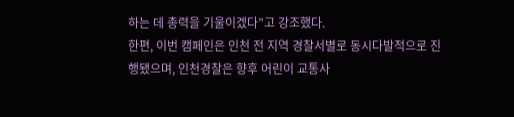하는 데 총력을 기울이겠다”고 강조했다.
한편, 이번 캠페인은 인천 전 지역 경찰서별로 동시다발적으로 진행됐으며, 인천경찰은 향후 어린이 교통사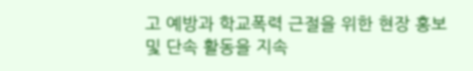고 예방과 학교폭력 근절을 위한 현장 홍보 및 단속 활동을 지속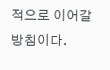적으로 이어갈 방침이다.